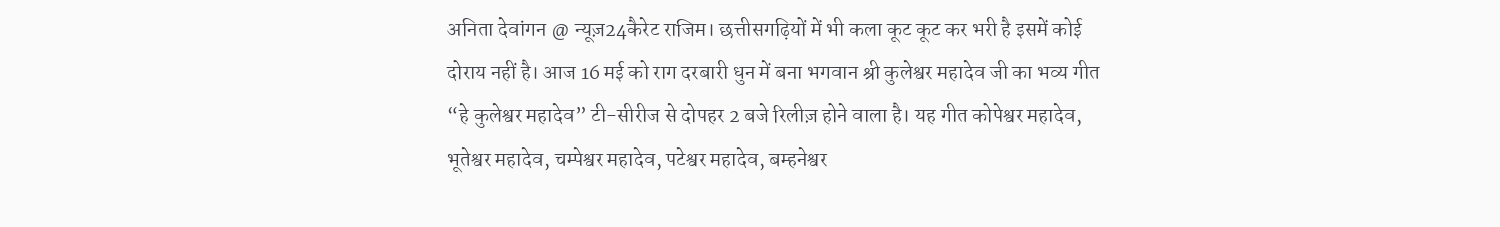अनिता देवांगन @ न्यूज़24कैरेट राजिम। छत्तीसगढ़ियों में भी कला कूट कूट कर भरी है इसमें कोई दोराय नहीं है। आज 16 मई को राग दरबारी धुन में बना भगवान श्री कुलेश्वर महादेव जी का भव्य गीत “हे कुलेश्वर महादेव” टी-सीरीज से दोपहर 2 बजे रिलीज़ होने वाला है। यह गीत कोपेश्वर महादेव, भूतेश्वर महादेव, चम्पेश्वर महादेव, पटेश्वर महादेव, बम्हनेश्वर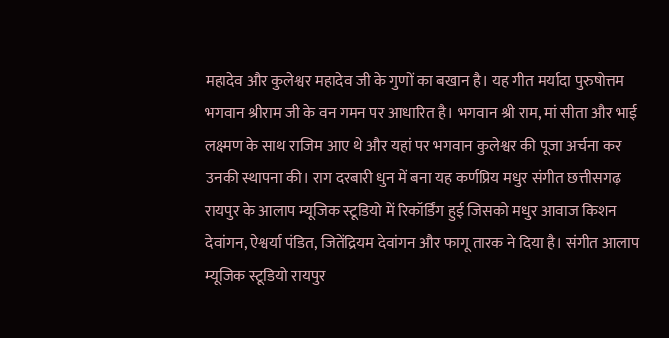महादेव और कुलेश्वर महादेव जी के गुणों का बखान है। यह गीत मर्यादा पुरुषोत्तम भगवान श्रीराम जी के वन गमन पर आधारित है। भगवान श्री राम, मां सीता और भाई लक्ष्मण के साथ राजिम आए थे और यहां पर भगवान कुलेश्वर की पूजा अर्चना कर उनकी स्थापना की। राग दरबारी धुन में बना यह कर्णप्रिय मधुर संगीत छत्तीसगढ़ रायपुर के आलाप म्यूजिक स्टूडियो में रिकॉर्डिंग हुई जिसको मधुर आवाज किशन देवांगन, ऐश्वर्या पंडित, जितेंद्रियम देवांगन और फागू तारक ने दिया है। संगीत आलाप म्यूजिक स्टूडियो रायपुर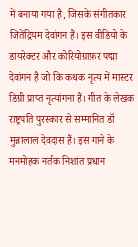में बनाया गया है, जिसके संगीतकार जितेंद्रियम देवांगन हैं। इस वीडियो के डायरेक्टर और कोरियोग्राफ़र पद्मा देवांगन है जो कि कथक नृत्य में मास्टर डिग्री प्राप्त नृत्यांगना हैं। गीत के लेखक राष्ट्रपति पुरस्कार से सम्मानित डॉ मुन्नालाल देवदास हैं। इस गाने के मनमोहक नर्तक निशांत प्रधान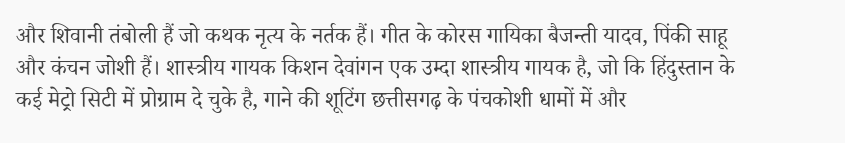और शिवानी तंबोली हैं जो कथक नृत्य के नर्तक हैं। गीत के कोरस गायिका बैजन्ती यादव, पिंकी साहू और कंचन जोशी हैं। शास्त्रीय गायक किशन देवांगन एक उम्दा शास्त्रीय गायक है, जो कि हिंदुस्तान के कई मेट्रो सिटी में प्रोग्राम दे चुके है, गाने की शूटिंग छत्तीसगढ़ के पंचकोशी धामों में और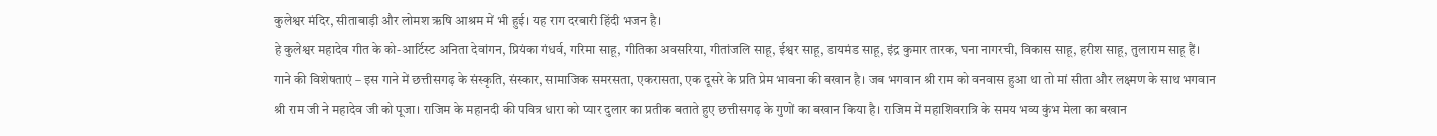कुलेश्वर मंदिर, सीताबाड़ी और लोमश ऋषि आश्रम में भी हुई। यह राग दरबारी हिंदी भजन है।
हे कुलेश्वर महादेव गीत के को-आर्टिस्ट अनिता देवांगन, प्रियंका गंधर्व, गरिमा साहू, गीतिका अवसरिया, गीतांजलि साहू, ईश्वर साहू, डायमंड साहू, इंद्र कुमार तारक, घना नागरची, विकास साहू, हरीश साहू, तुलाराम साहू हैं।
गाने की विशेषताएं – इस गाने में छत्तीसगढ़ के संस्कृति, संस्कार, सामाजिक समरसता, एकरासता, एक दूसरे के प्रति प्रेम भावना की बखान है। जब भगवान श्री राम को वनवास हुआ था तो मां सीता और लक्ष्मण के साथ भगवान श्री राम जी ने महादेव जी को पूजा। राजिम के महानदी की पवित्र धारा को प्यार दुलार का प्रतीक बताते हुए छत्तीसगढ़ के गुणों का बखान किया है। राजिम में महाशिवरात्रि के समय भव्य कुंभ मेला का बखान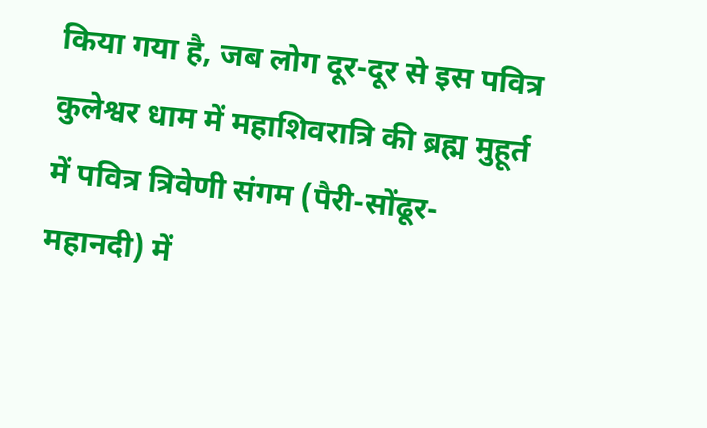किया गया है, जब लोग दूर-दूर से इस पवित्र कुलेश्वर धाम में महाशिवरात्रि की ब्रह्म मुहूर्त में पवित्र त्रिवेणी संगम (पैरी-सोंढूर-महानदी) में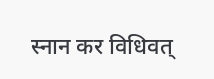स्नान कर विधिवत्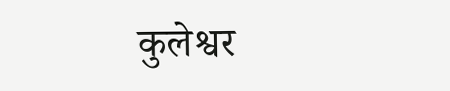कुलेश्वर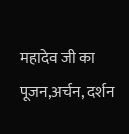महादेव जी का पूजन,अर्चन, दर्शन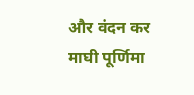और वंदन कर माघी पूर्णिमा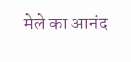मेले का आनंद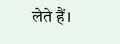लेते हैं।